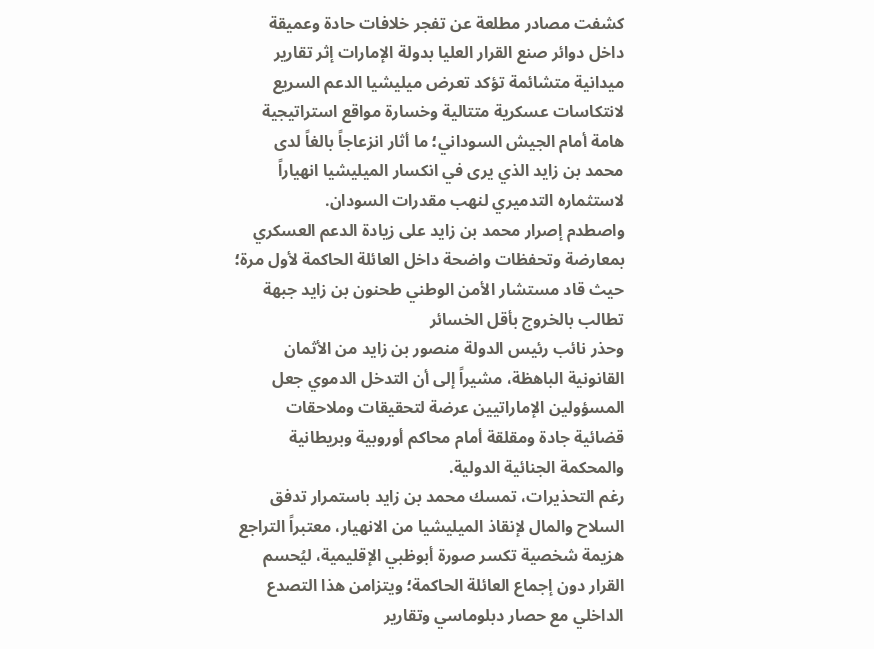كشفت مصادر مطلعة عن تفجر خلافات حادة وعميقة داخل دوائر صنع القرار العليا بدولة الإمارات إثر تقارير ميدانية متشائمة تؤكد تعرض ميليشيا الدعم السريع لانتكاسات عسكرية متتالية وخسارة مواقع استراتيجية هامة أمام الجيش السوداني؛ ما أثار انزعاجاً بالغاً لدى محمد بن زايد الذي يرى في انكسار الميليشيا انهياراً لاستثماره التدميري لنهب مقدرات السودان.
واصطدم إصرار محمد بن زايد على زيادة الدعم العسكري بمعارضة وتحفظات واضحة داخل العائلة الحاكمة لأول مرة؛ حيث قاد مستشار الأمن الوطني طحنون بن زايد جبهة تطالب بالخروج بأقل الخسائر
وحذر نائب رئيس الدولة منصور بن زايد من الأثمان القانونية الباهظة، مشيراً إلى أن التدخل الدموي جعل المسؤولين الإماراتيين عرضة لتحقيقات وملاحقات قضائية جادة ومقلقة أمام محاكم أوروبية وبريطانية والمحكمة الجنائية الدولية.
رغم التحذيرات، تمسك محمد بن زايد باستمرار تدفق السلاح والمال لإنقاذ الميليشيا من الانهيار، معتبراً التراجع هزيمة شخصية تكسر صورة أبوظبي الإقليمية، ليُحسم القرار دون إجماع العائلة الحاكمة؛ ويتزامن هذا التصدع الداخلي مع حصار دبلوماسي وتقارير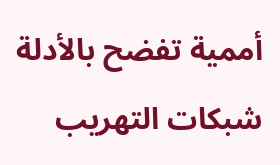أممية تفضح بالأدلة شبكات التهريب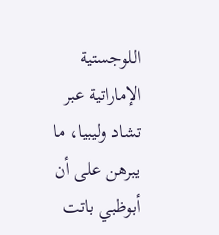اللوجستية الإماراتية عبر تشاد وليبيا، ما يبرهن على أن أبوظبي باتت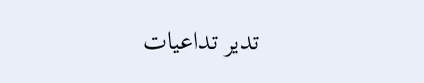تدير تداعيات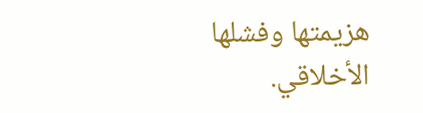هزيمتها وفشلها الأخلاقي.